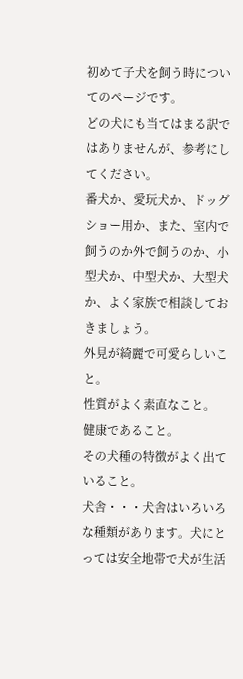初めて子犬を飼う時についてのページです。
どの犬にも当てはまる訳ではありませんが、参考にしてください。
番犬か、愛玩犬か、ドッグショー用か、また、室内で飼うのか外で飼うのか、小型犬か、中型犬か、大型犬か、よく家族で相談しておきましょう。
外見が綺麗で可愛らしいこと。
性質がよく素直なこと。
健康であること。
その犬種の特徴がよく出ていること。
犬舎・・・犬舎はいろいろな種類があります。犬にとっては安全地帯で犬が生活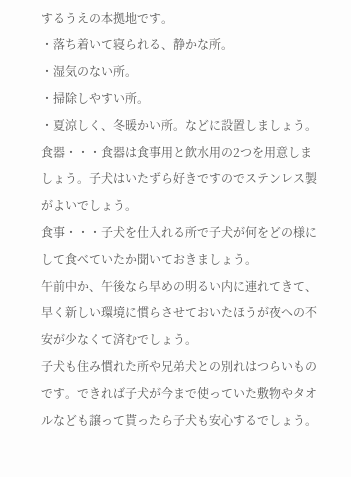するうえの本拠地です。
・落ち着いて寝られる、静かな所。
・湿気のない所。
・掃除しやすい所。
・夏涼しく、冬暖かい所。などに設置しましょう。
食器・・・食器は食事用と飲水用の2つを用意しましょう。子犬はいたずら好きですのでステンレス製
がよいでしょう。
食事・・・子犬を仕入れる所で子犬が何をどの様にして食べていたか聞いておきましょう。
午前中か、午後なら早めの明るい内に連れてきて、早く新しい環境に慣らさせておいたほうが夜への不安が少なくて済むでしょう。
子犬も住み慣れた所や兄弟犬との別れはつらいものです。できれば子犬が今まで使っていた敷物やタオルなども譲って貰ったら子犬も安心するでしょう。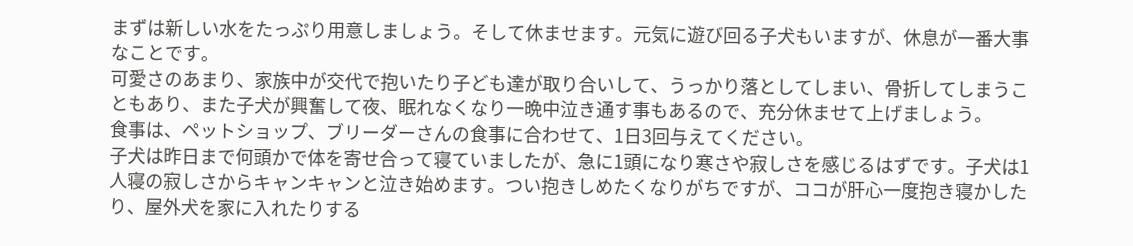まずは新しい水をたっぷり用意しましょう。そして休ませます。元気に遊び回る子犬もいますが、休息が一番大事なことです。
可愛さのあまり、家族中が交代で抱いたり子ども達が取り合いして、うっかり落としてしまい、骨折してしまうこともあり、また子犬が興奮して夜、眠れなくなり一晩中泣き通す事もあるので、充分休ませて上げましょう。
食事は、ペットショップ、ブリーダーさんの食事に合わせて、1日3回与えてください。
子犬は昨日まで何頭かで体を寄せ合って寝ていましたが、急に1頭になり寒さや寂しさを感じるはずです。子犬は1人寝の寂しさからキャンキャンと泣き始めます。つい抱きしめたくなりがちですが、ココが肝心一度抱き寝かしたり、屋外犬を家に入れたりする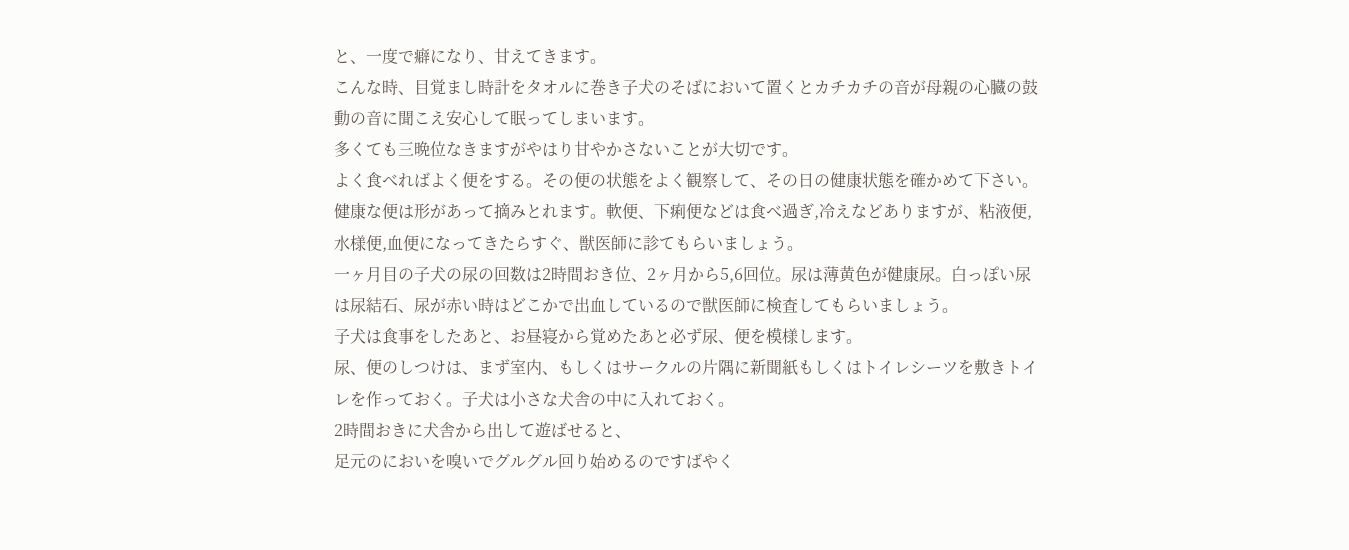と、一度で癖になり、甘えてきます。
こんな時、目覚まし時計をタオルに巻き子犬のそばにおいて置くとカチカチの音が母親の心臓の鼓動の音に聞こえ安心して眠ってしまいます。
多くても三晩位なきますがやはり甘やかさないことが大切です。
よく食べればよく便をする。その便の状態をよく観察して、その日の健康状態を確かめて下さい。健康な便は形があって摘みとれます。軟便、下痢便などは食べ過ぎ,冷えなどありますが、粘液便,水様便,血便になってきたらすぐ、獣医師に診てもらいましょう。
一ヶ月目の子犬の尿の回数は2時間おき位、2ヶ月から5,6回位。尿は薄黄色が健康尿。白っぽい尿は尿結石、尿が赤い時はどこかで出血しているので獣医師に検査してもらいましょう。
子犬は食事をしたあと、お昼寝から覚めたあと必ず尿、便を模様します。
尿、便のしつけは、まず室内、もしくはサークルの片隅に新聞紙もしくはトイレシーツを敷きトイレを作っておく。子犬は小さな犬舎の中に入れておく。
2時間おきに犬舎から出して遊ばせると、
足元のにおいを嗅いでグルグル回り始めるのですばやく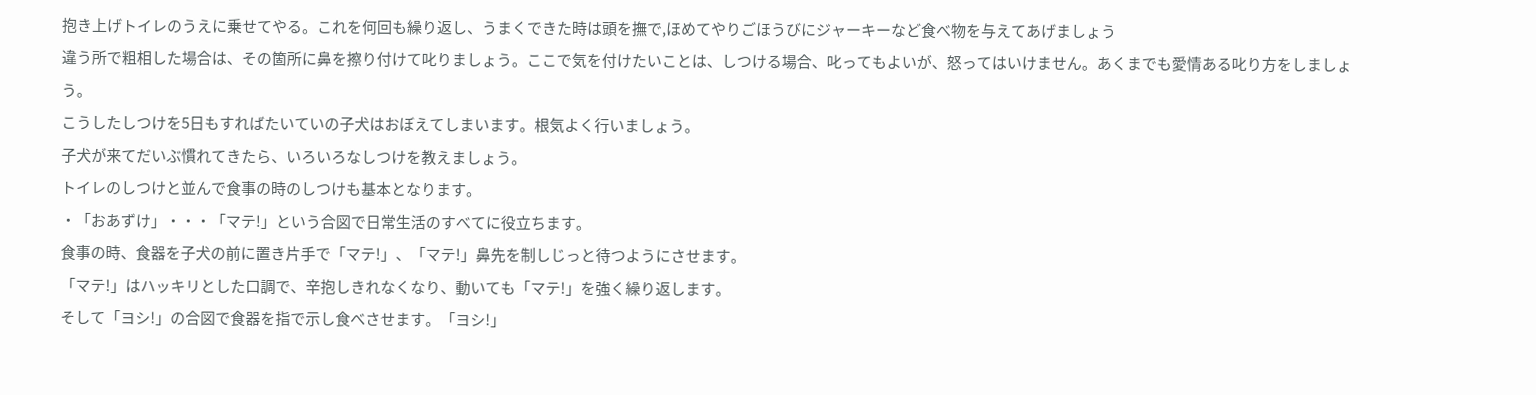抱き上げトイレのうえに乗せてやる。これを何回も繰り返し、うまくできた時は頭を撫で,ほめてやりごほうびにジャーキーなど食べ物を与えてあげましょう
違う所で粗相した場合は、その箇所に鼻を擦り付けて叱りましょう。ここで気を付けたいことは、しつける場合、叱ってもよいが、怒ってはいけません。あくまでも愛情ある叱り方をしましょう。
こうしたしつけを5日もすればたいていの子犬はおぼえてしまいます。根気よく行いましょう。
子犬が来てだいぶ慣れてきたら、いろいろなしつけを教えましょう。
トイレのしつけと並んで食事の時のしつけも基本となります。
・「おあずけ」・・・「マテ!」という合図で日常生活のすべてに役立ちます。
食事の時、食器を子犬の前に置き片手で「マテ!」、「マテ!」鼻先を制しじっと待つようにさせます。
「マテ!」はハッキリとした口調で、辛抱しきれなくなり、動いても「マテ!」を強く繰り返します。
そして「ヨシ!」の合図で食器を指で示し食べさせます。「ヨシ!」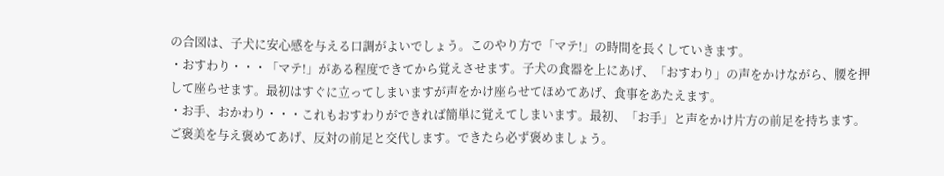の合図は、子犬に安心感を与える口調がよいでしょう。このやり方で「マテ!」の時間を長くしていきます。
・おすわり・・・「マテ!」がある程度できてから覚えさせます。子犬の食器を上にあげ、「おすわり」の声をかけながら、腰を押して座らせます。最初はすぐに立ってしまいますが声をかけ座らせてほめてあげ、食事をあたえます。
・お手、おかわり・・・これもおすわりができれば簡単に覚えてしまいます。最初、「お手」と声をかけ片方の前足を持ちます。ご褒美を与え褒めてあげ、反対の前足と交代します。できたら必ず褒めましょう。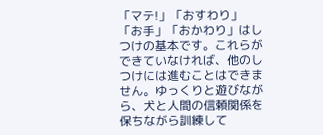「マテ!」「おすわり」「お手」「おかわり」はしつけの基本です。これらができていなければ、他のしつけには進むことはできません。ゆっくりと遊びながら、犬と人間の信頼関係を保ちながら訓練して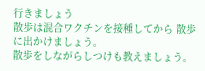行きましょう
散歩は混合ワクチンを接種してから 散歩に出かけましょう。
散歩をしながらしつけも教えましょう。